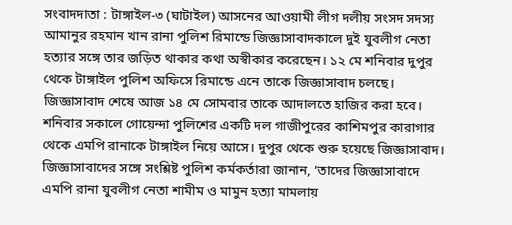সংবাদদাতা : টাঙ্গাইল-৩ (ঘাটাইল) আসনের আওয়ামী লীগ দলীয় সংসদ সদস্য আমানুর রহমান খান রানা পুলিশ রিমান্ডে জিজ্ঞাসাবাদকালে দুই যুবলীগ নেতা হত্যার সঙ্গে তার জড়িত থাকার কথা অস্বীকার করেছেন। ১২ মে শনিবার দুপুর থেকে টাঙ্গাইল পুলিশ অফিসে রিমান্ডে এনে তাকে জিজ্ঞাসাবাদ চলছে। জিজ্ঞাসাবাদ শেষে আজ ১৪ মে সোমবার তাকে আদালতে হাজির করা হবে।
শনিবার সকালে গোয়েন্দা পুলিশের একটি দল গাজীপুরের কাশিমপুর কারাগার থেকে এমপি রানাকে টাঙ্গাইল নিয়ে আসে। দুপুর থেকে শুরু হয়েছে জিজ্ঞাসাবাদ।
জিজ্ঞাসাবাদের সঙ্গে সংশ্লিষ্ট পুলিশ কর্মকর্তারা জানান, ‘তাদের জিজ্ঞাসাবাদে এমপি রানা যুবলীগ নেতা শামীম ও মামুন হত্যা মামলায়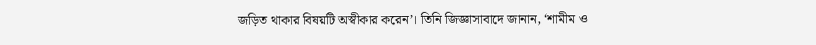জড়িত থাকার বিষয়টি অস্বীকার করেন’। তিনি জিজ্ঞাসাবাদে জানান, ‘শামীম ও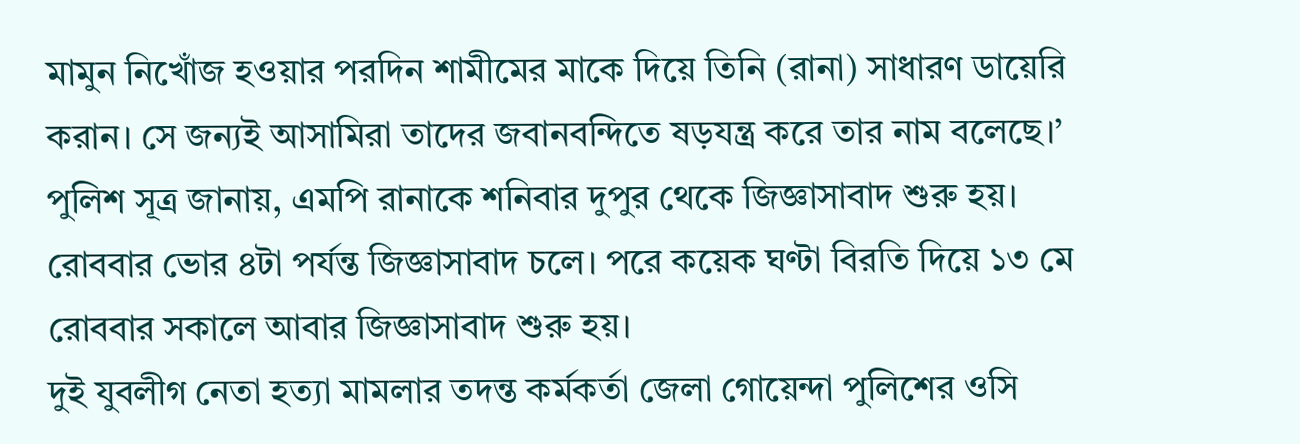মামুন নিখোঁজ হওয়ার পরদিন শামীমের মাকে দিয়ে তিনি (রানা) সাধারণ ডায়েরি করান। সে জন্যই আসামিরা তাদের জবানবন্দিতে ষড়যন্ত্র করে তার নাম বলেছে।’
পুলিশ সূত্র জানায়, এমপি রানাকে শনিবার দুপুর থেকে জিজ্ঞাসাবাদ শুরু হয়। রোববার ভোর ৪টা পর্যন্ত জিজ্ঞাসাবাদ চলে। পরে কয়েক ঘণ্টা বিরতি দিয়ে ১৩ মে রোববার সকালে আবার জিজ্ঞাসাবাদ শুরু হয়।
দুই যুবলীগ নেতা হত্যা মামলার তদন্ত কর্মকর্তা জেলা গোয়েন্দা পুলিশের ওসি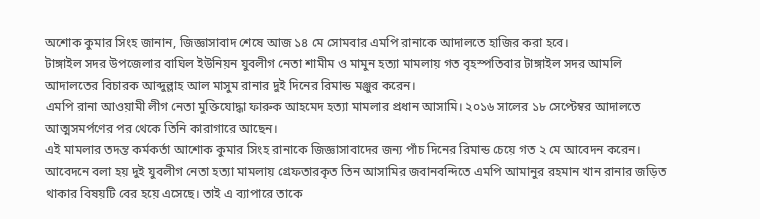অশোক কুমার সিংহ জানান, জিজ্ঞাসাবাদ শেষে আজ ১৪ মে সোমবার এমপি রানাকে আদালতে হাজির করা হবে।
টাঙ্গাইল সদর উপজেলার বাঘিল ইউনিয়ন যুবলীগ নেতা শামীম ও মামুন হত্যা মামলায় গত বৃহস্পতিবার টাঙ্গাইল সদর আমলি আদালতের বিচারক আব্দুল্লাহ আল মাসুম রানার দুই দিনের রিমান্ড মঞ্জুর করেন।
এমপি রানা আওয়ামী লীগ নেতা মুক্তিযোদ্ধা ফারুক আহমেদ হত্যা মামলার প্রধান আসামি। ২০১৬ সালের ১৮ সেপ্টেম্বর আদালতে আত্মসমর্পণের পর থেকে তিনি কারাগারে আছেন।
এই মামলার তদন্ত কর্মকর্তা আশোক কুমার সিংহ রানাকে জিজ্ঞাসাবাদের জন্য পাঁচ দিনের রিমান্ড চেয়ে গত ২ মে আবেদন করেন। আবেদনে বলা হয় দুই যুবলীগ নেতা হত্যা মামলায় গ্রেফতারকৃত তিন আসামির জবানবন্দিতে এমপি আমানুর রহমান খান রানার জড়িত থাকার বিষয়টি বের হয়ে এসেছে। তাই এ ব্যাপারে তাকে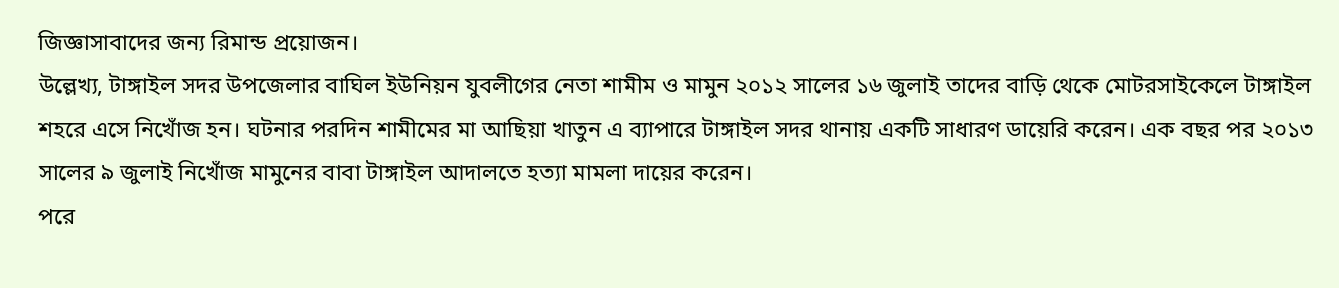জিজ্ঞাসাবাদের জন্য রিমান্ড প্রয়োজন।
উল্লেখ্য, টাঙ্গাইল সদর উপজেলার বাঘিল ইউনিয়ন যুবলীগের নেতা শামীম ও মামুন ২০১২ সালের ১৬ জুলাই তাদের বাড়ি থেকে মোটরসাইকেলে টাঙ্গাইল শহরে এসে নিখোঁজ হন। ঘটনার পরদিন শামীমের মা আছিয়া খাতুন এ ব্যাপারে টাঙ্গাইল সদর থানায় একটি সাধারণ ডায়েরি করেন। এক বছর পর ২০১৩ সালের ৯ জুলাই নিখোঁজ মামুনের বাবা টাঙ্গাইল আদালতে হত্যা মামলা দায়ের করেন।
পরে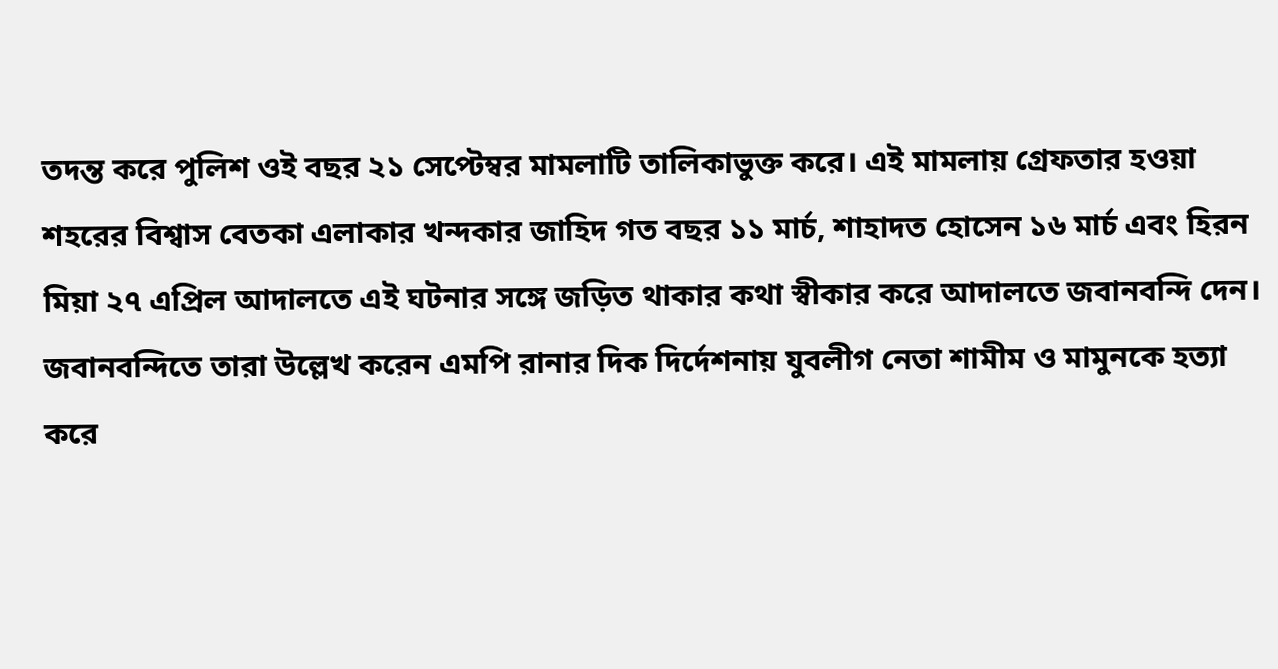তদন্ত করে পুলিশ ওই বছর ২১ সেপ্টেম্বর মামলাটি তালিকাভুক্ত করে। এই মামলায় গ্রেফতার হওয়া শহরের বিশ্বাস বেতকা এলাকার খন্দকার জাহিদ গত বছর ১১ মার্চ, শাহাদত হোসেন ১৬ মার্চ এবং হিরন মিয়া ২৭ এপ্রিল আদালতে এই ঘটনার সঙ্গে জড়িত থাকার কথা স্বীকার করে আদালতে জবানবন্দি দেন।
জবানবন্দিতে তারা উল্লেখ করেন এমপি রানার দিক দির্দেশনায় যুবলীগ নেতা শামীম ও মামুনকে হত্যা করে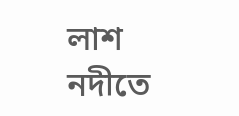লাশ নদীতে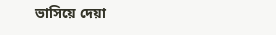ভাসিয়ে দেয়া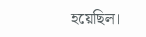হয়েছিল।